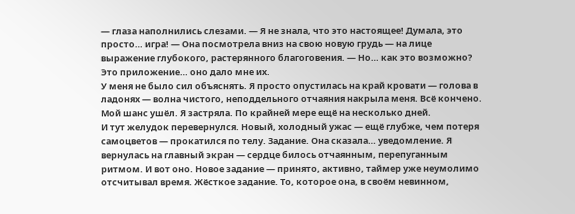— глаза наполнились слезами. — Я не знала, что это настоящее! Думала, это просто… игра! — Она посмотрела вниз на свою новую грудь — на лице выражение глубокого, растерянного благоговения. — Но… как это возможно? Это приложение… оно дало мне их.
У меня не было сил объяснять. Я просто опустилась на край кровати — голова в ладонях — волна чистого, неподдельного отчаяния накрыла меня. Всё кончено. Мой шанс ушёл. Я застряла. По крайней мере ещё на несколько дней.
И тут желудок перевернулся. Новый, холодный ужас — ещё глубже, чем потеря самоцветов — прокатился по телу. Задание. Она сказала… уведомление. Я вернулась на главный экран — сердце билось отчаянным, перепуганным ритмом. И вот оно. Новое задание — принято, активно, таймер уже неумолимо отсчитывал время. Жёсткое задание. То, которое она, в своём невинном,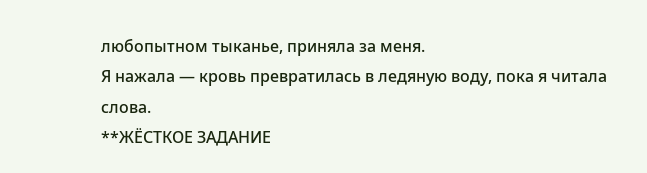любопытном тыканье, приняла за меня.
Я нажала — кровь превратилась в ледяную воду, пока я читала слова.
**ЖЁСТКОЕ ЗАДАНИЕ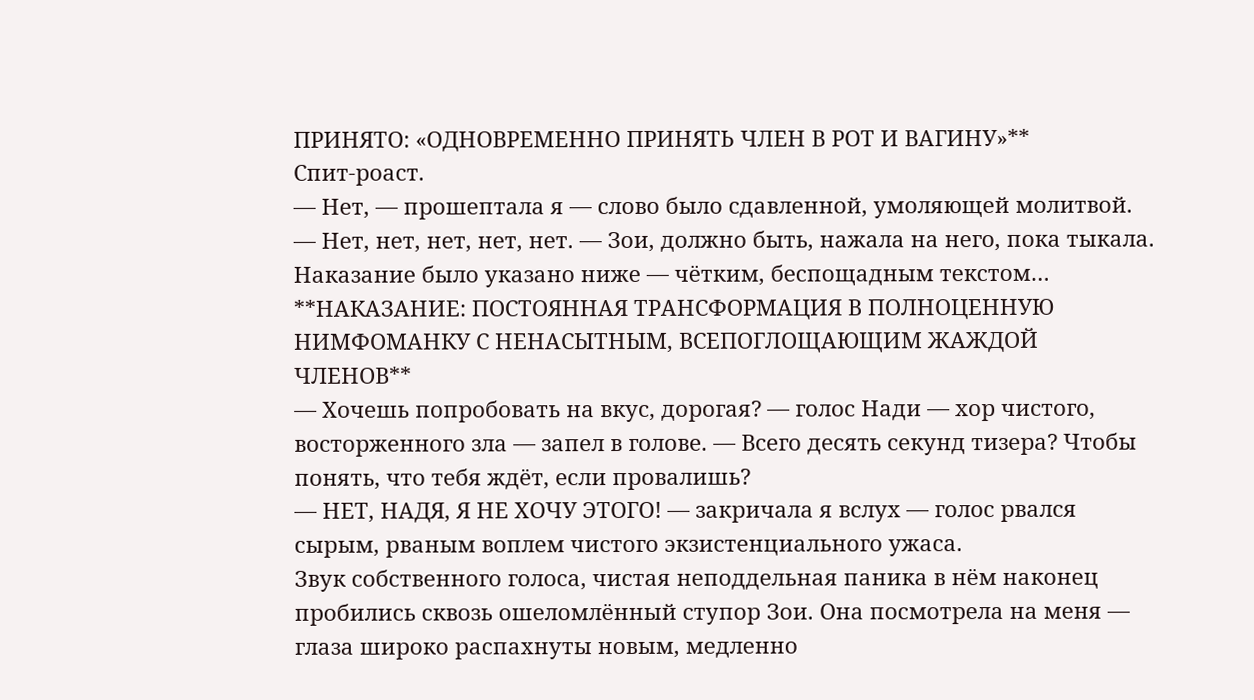ПРИНЯТО: «ОДНОВРЕМЕННО ПРИНЯТЬ ЧЛЕН В РОТ И ВАГИНУ»**
Спит-роаст.
— Нет, — прошептала я — слово было сдавленной, умоляющей молитвой. — Нет, нет, нет, нет, нет. — Зои, должно быть, нажала на него, пока тыкала.
Наказание было указано ниже — чётким, беспощадным текстом…
**НАКАЗАНИЕ: ПОСТОЯННАЯ ТРАНСФОРМАЦИЯ В ПОЛНОЦЕННУЮ НИМФОМАНКУ С НЕНАСЫТНЫМ, ВСЕПОГЛОЩАЮЩИМ ЖАЖДОЙ ЧЛЕНОВ**
— Хочешь попробовать на вкус, дорогая? — голос Нади — хор чистого, восторженного зла — запел в голове. — Всего десять секунд тизера? Чтобы понять, что тебя ждёт, если провалишь?
— НЕТ, НАДЯ, Я НЕ ХОЧУ ЭТОГО! — закричала я вслух — голос рвался сырым, рваным воплем чистого экзистенциального ужаса.
Звук собственного голоса, чистая неподдельная паника в нём наконец пробились сквозь ошеломлённый ступор Зои. Она посмотрела на меня — глаза широко распахнуты новым, медленно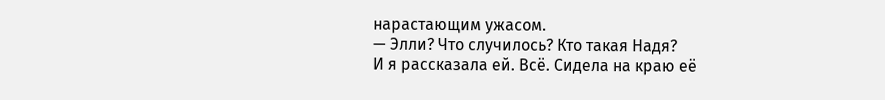нарастающим ужасом.
— Элли? Что случилось? Кто такая Надя?
И я рассказала ей. Всё. Сидела на краю её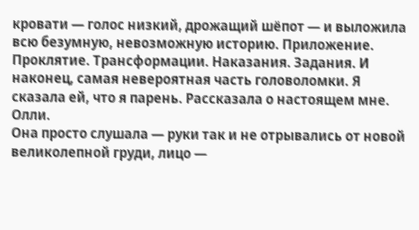кровати — голос низкий, дрожащий шёпот — и выложила всю безумную, невозможную историю. Приложение. Проклятие. Трансформации. Наказания. Задания. И наконец, самая невероятная часть головоломки. Я сказала ей, что я парень. Рассказала о настоящем мне. Олли.
Она просто слушала — руки так и не отрывались от новой великолепной груди, лицо —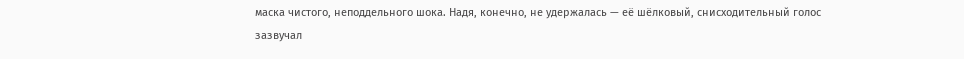маска чистого, неподдельного шока. Надя, конечно, не удержалась — её шёлковый, снисходительный голос зазвучал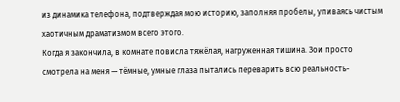из динамика телефона, подтверждая мою историю, заполняя пробелы, упиваясь чистым хаотичным драматизмом всего этого.
Когда я закончила, в комнате повисла тяжёлая, нагруженная тишина. Зои просто смотрела на меня — тёмные, умные глаза пытались переварить всю реальность-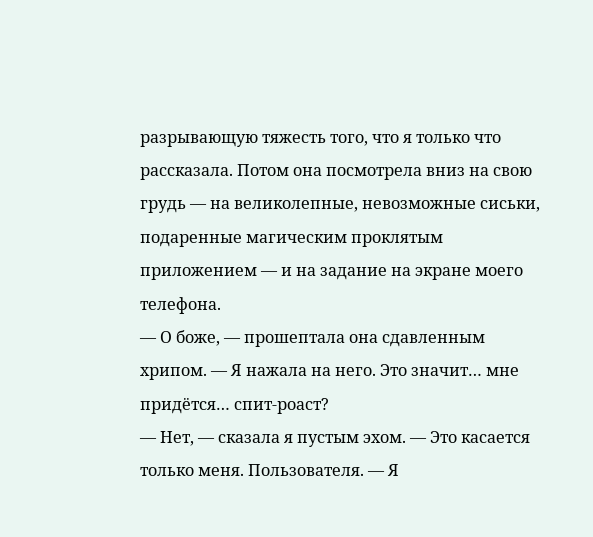разрывающую тяжесть того, что я только что рассказала. Потом она посмотрела вниз на свою грудь — на великолепные, невозможные сиськи, подаренные магическим проклятым приложением — и на задание на экране моего телефона.
— О боже, — прошептала она сдавленным хрипом. — Я нажала на него. Это значит… мне придётся… спит-роаст?
— Нет, — сказала я пустым эхом. — Это касается только меня. Пользователя. — Я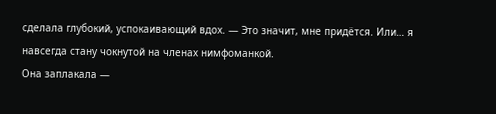сделала глубокий, успокаивающий вдох. — Это значит, мне придётся. Или… я навсегда стану чокнутой на членах нимфоманкой.
Она заплакала —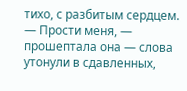тихо, с разбитым сердцем.
— Прости меня, — прошептала она — слова утонули в сдавленных,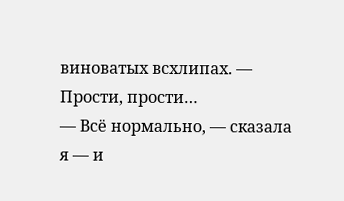виноватых всхлипах. — Прости, прости…
— Всё нормально, — сказала я — и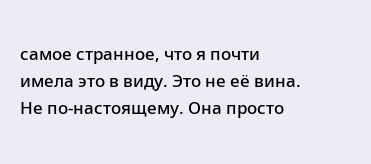самое странное, что я почти имела это в виду. Это не её вина. Не по-настоящему. Она просто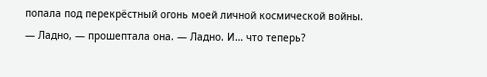попала под перекрёстный огонь моей личной космической войны.
— Ладно, — прошептала она. — Ладно. И… что теперь?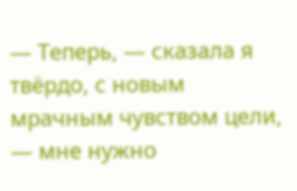— Теперь, — сказала я твёрдо, с новым мрачным чувством цели, — мне нужно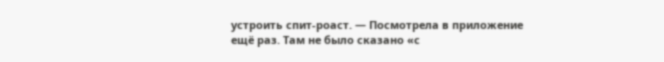устроить спит-роаст. — Посмотрела в приложение ещё раз. Там не было сказано «с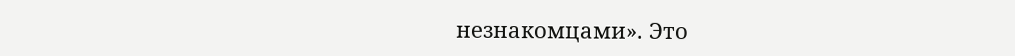незнакомцами». Это